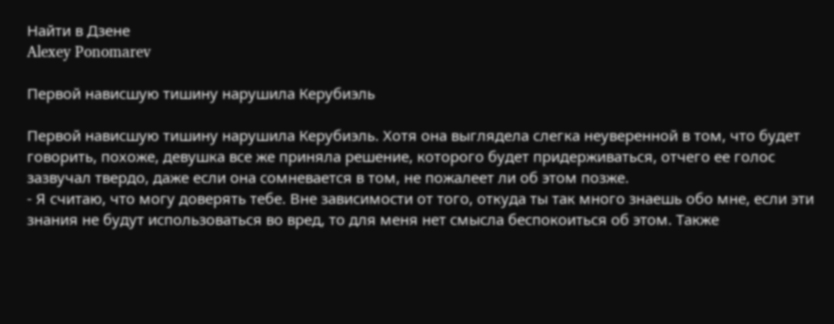Найти в Дзене
Alexey Ponomarev

Первой нависшую тишину нарушила Керубиэль

Первой нависшую тишину нарушила Керубиэль. Хотя она выглядела слегка неуверенной в том, что будет говорить, похоже, девушка все же приняла решение, которого будет придерживаться, отчего ее голос зазвучал твердо, даже если она сомневается в том, не пожалеет ли об этом позже.
- Я считаю, что могу доверять тебе. Вне зависимости от того, откуда ты так много знаешь обо мне, если эти знания не будут использоваться во вред, то для меня нет смысла беспокоиться об этом. Также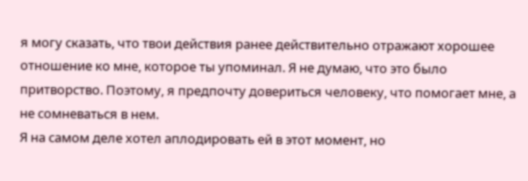я могу сказать, что твои действия ранее действительно отражают хорошее отношение ко мне, которое ты упоминал. Я не думаю, что это было притворство. Поэтому, я предпочту довериться человеку, что помогает мне, а не сомневаться в нем.
Я на самом деле хотел аплодировать ей в этот момент, но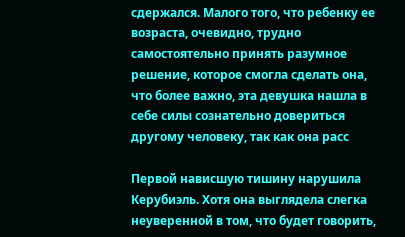сдержался. Малого того, что ребенку ее возраста, очевидно, трудно самостоятельно принять разумное решение, которое смогла сделать она, что более важно, эта девушка нашла в себе силы сознательно довериться другому человеку, так как она расс

Первой нависшую тишину нарушила Керубиэль. Хотя она выглядела слегка неуверенной в том, что будет говорить,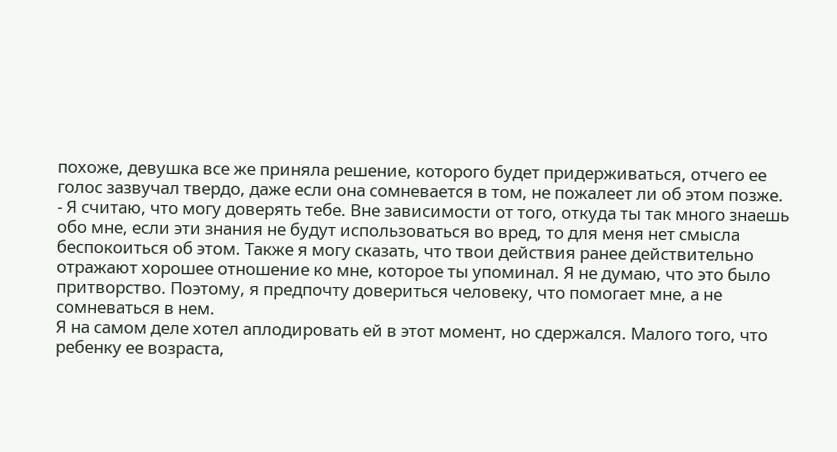похоже, девушка все же приняла решение, которого будет придерживаться, отчего ее голос зазвучал твердо, даже если она сомневается в том, не пожалеет ли об этом позже.
- Я считаю, что могу доверять тебе. Вне зависимости от того, откуда ты так много знаешь обо мне, если эти знания не будут использоваться во вред, то для меня нет смысла беспокоиться об этом. Также я могу сказать, что твои действия ранее действительно отражают хорошее отношение ко мне, которое ты упоминал. Я не думаю, что это было притворство. Поэтому, я предпочту довериться человеку, что помогает мне, а не сомневаться в нем.
Я на самом деле хотел аплодировать ей в этот момент, но сдержался. Малого того, что ребенку ее возраста,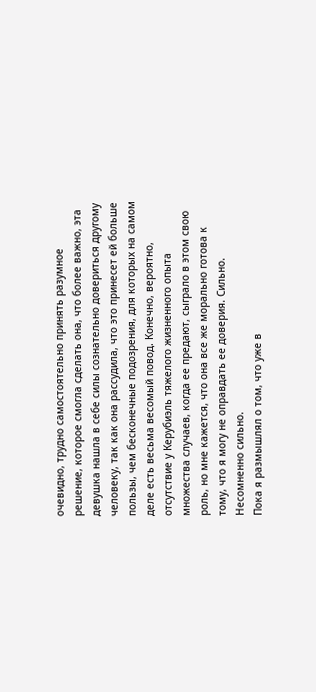очевидно, трудно самостоятельно принять разумное решение, которое смогла сделать она, что более важно, эта девушка нашла в себе силы сознательно довериться другому человеку, так как она рассудила, что это принесет ей больше пользы, чем бесконечные подозрения, для которых на самом деле есть весьма весомый повод. Конечно, вероятно, отсутствие у Керубиэль тяжелого жизненного опыта множества случаев, когда ее предают, сыграло в этом свою роль, но мне кажется, что она все же морально готова к тому, что я могу не оправдать ее доверия. Сильно. Несомненно сильно.
Пока я размышлял о том, что уже в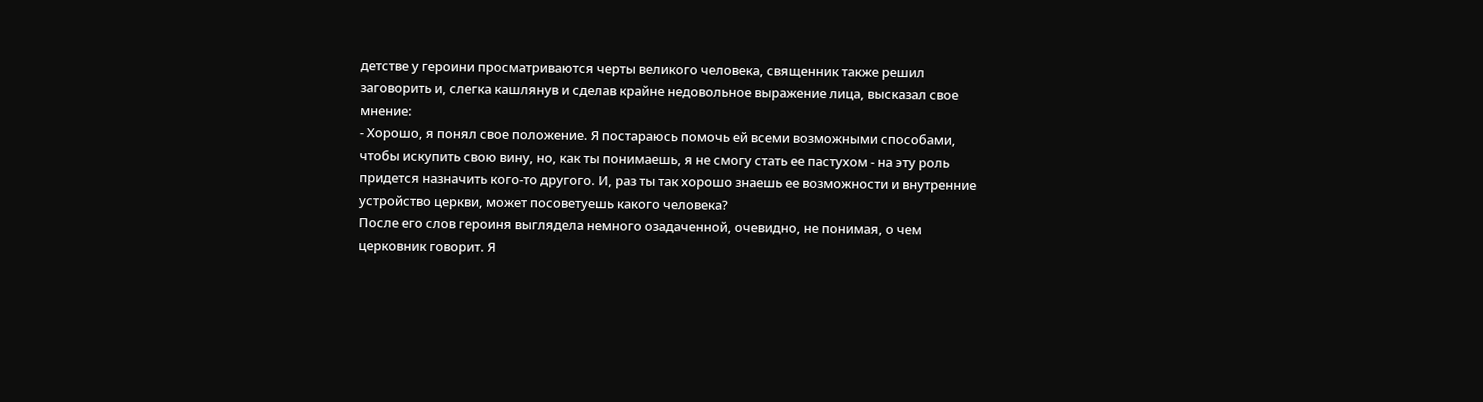детстве у героини просматриваются черты великого человека, священник также решил заговорить и, слегка кашлянув и сделав крайне недовольное выражение лица, высказал свое мнение:
- Хорошо, я понял свое положение. Я постараюсь помочь ей всеми возможными способами, чтобы искупить свою вину, но, как ты понимаешь, я не смогу стать ее пастухом - на эту роль придется назначить кого-то другого. И, раз ты так хорошо знаешь ее возможности и внутренние устройство церкви, может посоветуешь какого человека?
После его слов героиня выглядела немного озадаченной, очевидно, не понимая, о чем церковник говорит. Я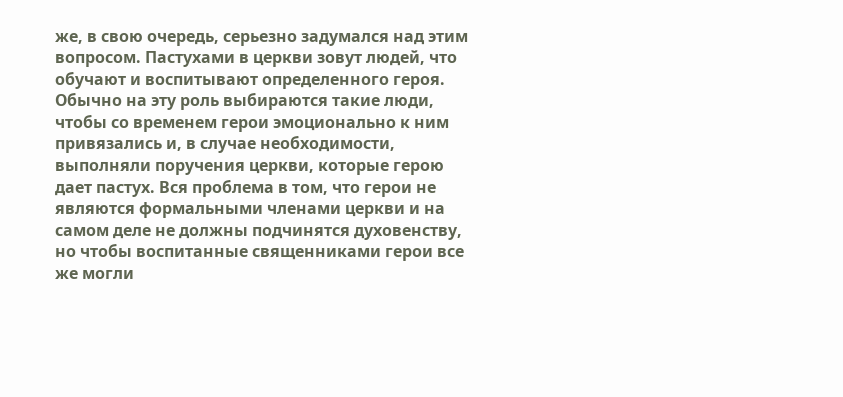же, в свою очередь, серьезно задумался над этим вопросом. Пастухами в церкви зовут людей, что обучают и воспитывают определенного героя. Обычно на эту роль выбираются такие люди, чтобы со временем герои эмоционально к ним привязались и, в случае необходимости, выполняли поручения церкви, которые герою дает пастух. Вся проблема в том, что герои не являются формальными членами церкви и на самом деле не должны подчинятся духовенству, но чтобы воспитанные священниками герои все же могли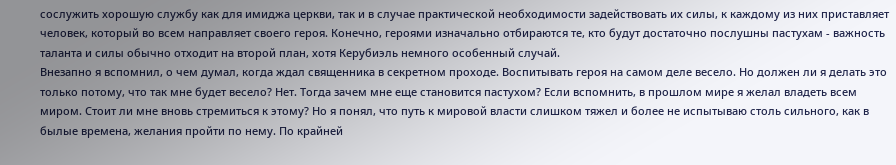сослужить хорошую службу как для имиджа церкви, так и в случае практической необходимости задействовать их силы, к каждому из них приставляет человек, который во всем направляет своего героя. Конечно, героями изначально отбираются те, кто будут достаточно послушны пастухам - важность таланта и силы обычно отходит на второй план, хотя Керубиэль немного особенный случай.
Внезапно я вспомнил, о чем думал, когда ждал священника в секретном проходе. Воспитывать героя на самом деле весело. Но должен ли я делать это только потому, что так мне будет весело? Нет. Тогда зачем мне еще становится пастухом? Если вспомнить, в прошлом мире я желал владеть всем миром. Стоит ли мне вновь стремиться к этому? Но я понял, что путь к мировой власти слишком тяжел и более не испытываю столь сильного, как в былые времена, желания пройти по нему. По крайней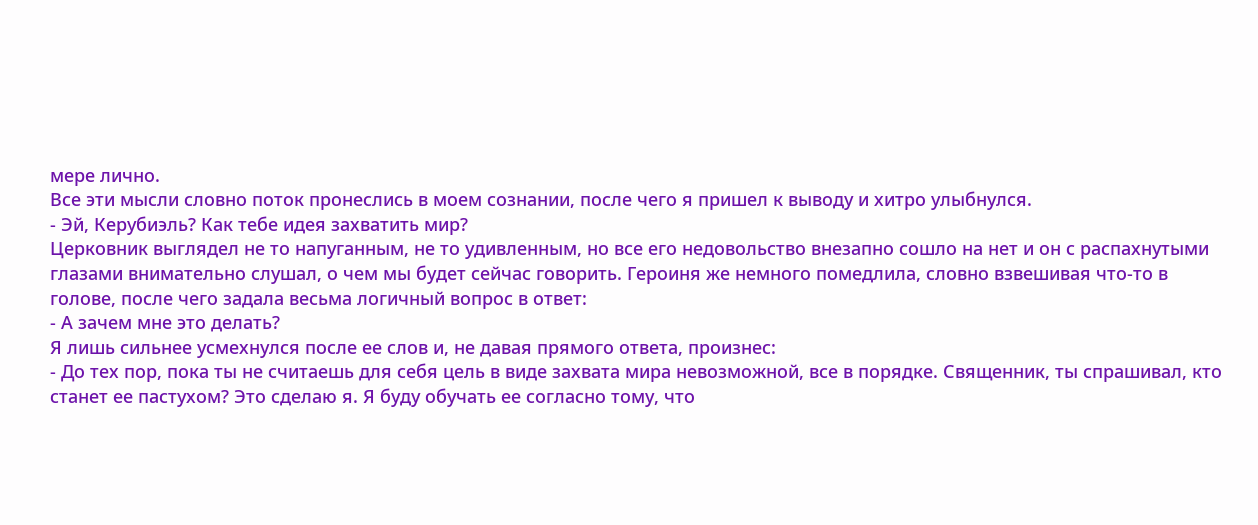мере лично.
Все эти мысли словно поток пронеслись в моем сознании, после чего я пришел к выводу и хитро улыбнулся.
- Эй, Керубиэль? Как тебе идея захватить мир?
Церковник выглядел не то напуганным, не то удивленным, но все его недовольство внезапно сошло на нет и он с распахнутыми глазами внимательно слушал, о чем мы будет сейчас говорить. Героиня же немного помедлила, словно взвешивая что-то в голове, после чего задала весьма логичный вопрос в ответ:
- А зачем мне это делать?
Я лишь сильнее усмехнулся после ее слов и, не давая прямого ответа, произнес:
- До тех пор, пока ты не считаешь для себя цель в виде захвата мира невозможной, все в порядке. Священник, ты спрашивал, кто станет ее пастухом? Это сделаю я. Я буду обучать ее согласно тому, что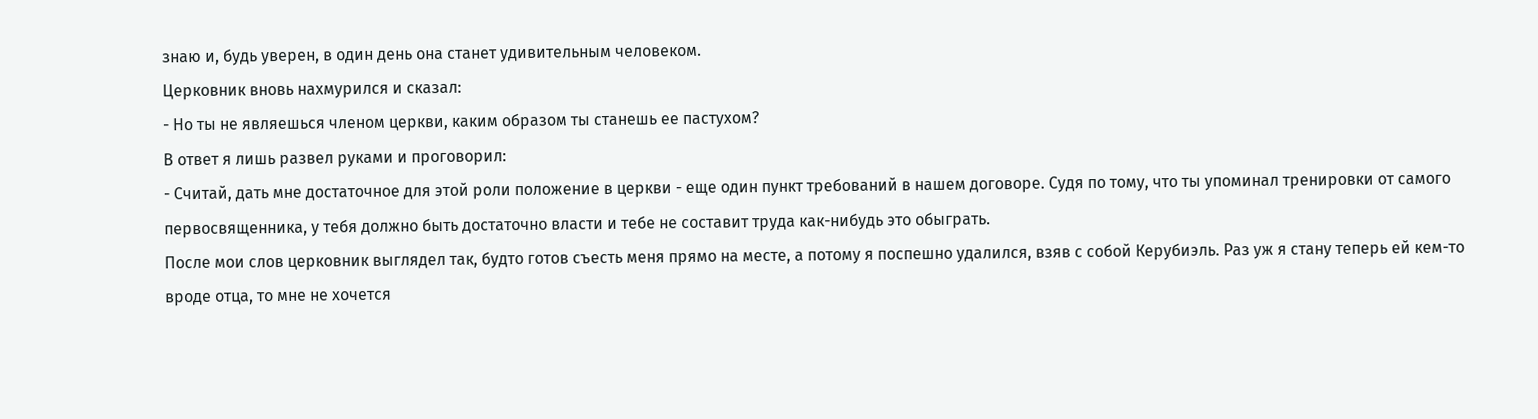знаю и, будь уверен, в один день она станет удивительным человеком.
Церковник вновь нахмурился и сказал:
- Но ты не являешься членом церкви, каким образом ты станешь ее пастухом?
В ответ я лишь развел руками и проговорил:
- Считай, дать мне достаточное для этой роли положение в церкви - еще один пункт требований в нашем договоре. Судя по тому, что ты упоминал тренировки от самого первосвященника, у тебя должно быть достаточно власти и тебе не составит труда как-нибудь это обыграть.
После мои слов церковник выглядел так, будто готов съесть меня прямо на месте, а потому я поспешно удалился, взяв с собой Керубиэль. Раз уж я стану теперь ей кем-то вроде отца, то мне не хочется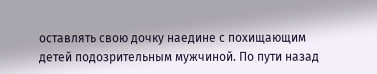оставлять свою дочку наедине с похищающим детей подозрительным мужчиной. По пути назад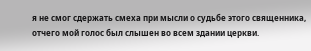я не смог сдержать смеха при мысли о судьбе этого священника, отчего мой голос был слышен во всем здании церкви.